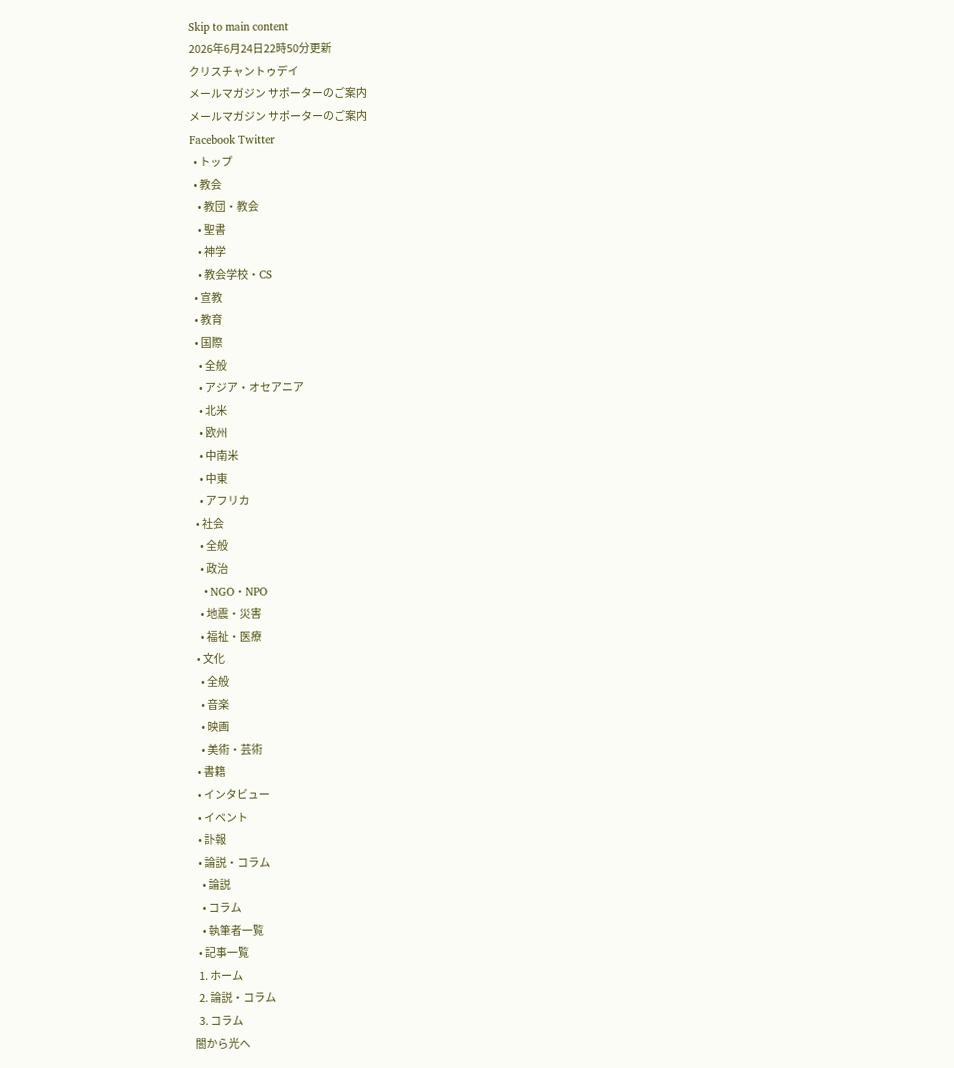Skip to main content
2026年6月24日22時50分更新
クリスチャントゥデイ
メールマガジン サポーターのご案内
メールマガジン サポーターのご案内
Facebook Twitter
  • トップ
  • 教会
    • 教団・教会
    • 聖書
    • 神学
    • 教会学校・CS
  • 宣教
  • 教育
  • 国際
    • 全般
    • アジア・オセアニア
    • 北米
    • 欧州
    • 中南米
    • 中東
    • アフリカ
  • 社会
    • 全般
    • 政治
    • NGO・NPO
    • 地震・災害
    • 福祉・医療
  • 文化
    • 全般
    • 音楽
    • 映画
    • 美術・芸術
  • 書籍
  • インタビュー
  • イベント
  • 訃報
  • 論説・コラム
    • 論説
    • コラム
    • 執筆者一覧
  • 記事一覧
  1. ホーム
  2. 論説・コラム
  3. コラム
闇から光へ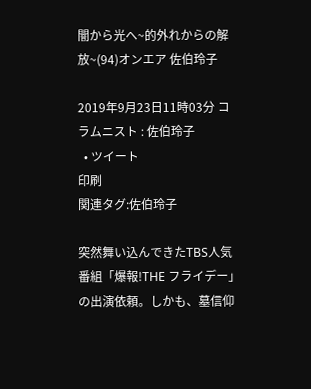闇から光へ~的外れからの解放~(94)オンエア 佐伯玲子

2019年9月23日11時03分 コラムニスト : 佐伯玲子
  • ツイート
印刷
関連タグ:佐伯玲子

突然舞い込んできたTBS人気番組「爆報!THE フライデー」の出演依頼。しかも、墓信仰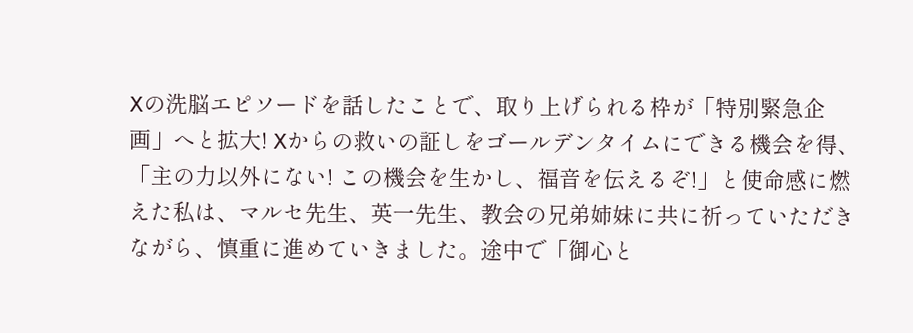Xの洗脳エピソードを話したことで、取り上げられる枠が「特別緊急企画」へと拡大! Xからの救いの証しをゴールデンタイムにできる機会を得、「主の力以外にない! この機会を生かし、福音を伝えるぞ!」と使命感に燃えた私は、マルセ先生、英一先生、教会の兄弟姉妹に共に祈っていただきながら、慎重に進めていきました。途中で「御心と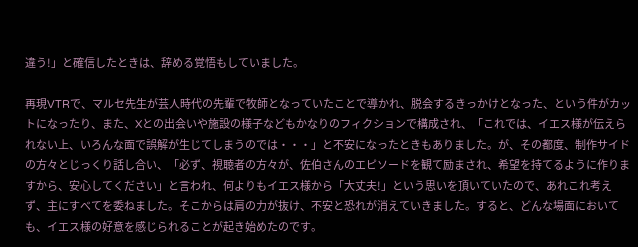違う!」と確信したときは、辞める覚悟もしていました。

再現VTRで、マルセ先生が芸人時代の先輩で牧師となっていたことで導かれ、脱会するきっかけとなった、という件がカットになったり、また、Xとの出会いや施設の様子などもかなりのフィクションで構成され、「これでは、イエス様が伝えられない上、いろんな面で誤解が生じてしまうのでは・・・」と不安になったときもありました。が、その都度、制作サイドの方々とじっくり話し合い、「必ず、視聴者の方々が、佐伯さんのエピソードを観て励まされ、希望を持てるように作りますから、安心してください」と言われ、何よりもイエス様から「大丈夫!」という思いを頂いていたので、あれこれ考えず、主にすべてを委ねました。そこからは肩の力が抜け、不安と恐れが消えていきました。すると、どんな場面においても、イエス様の好意を感じられることが起き始めたのです。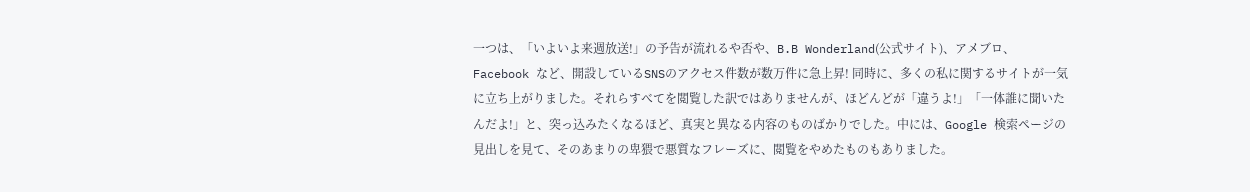一つは、「いよいよ来週放送!」の予告が流れるや否や、B.B Wonderland(公式サイト)、アメブロ、Facebook など、開設しているSNSのアクセス件数が数万件に急上昇! 同時に、多くの私に関するサイトが一気に立ち上がりました。それらすべてを閲覧した訳ではありませんが、ほどんどが「違うよ!」「一体誰に聞いたんだよ!」と、突っ込みたくなるほど、真実と異なる内容のものばかりでした。中には、Google 検索ページの見出しを見て、そのあまりの卑猥で悪質なフレーズに、閲覧をやめたものもありました。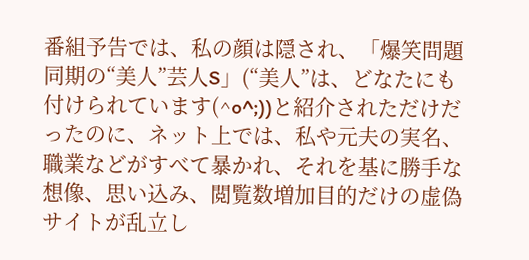番組予告では、私の顔は隠され、「爆笑問題同期の“美人”芸人S」(“美人”は、どなたにも付けられています(^o^;))と紹介されただけだったのに、ネット上では、私や元夫の実名、職業などがすべて暴かれ、それを基に勝手な想像、思い込み、閲覧数増加目的だけの虚偽サイトが乱立し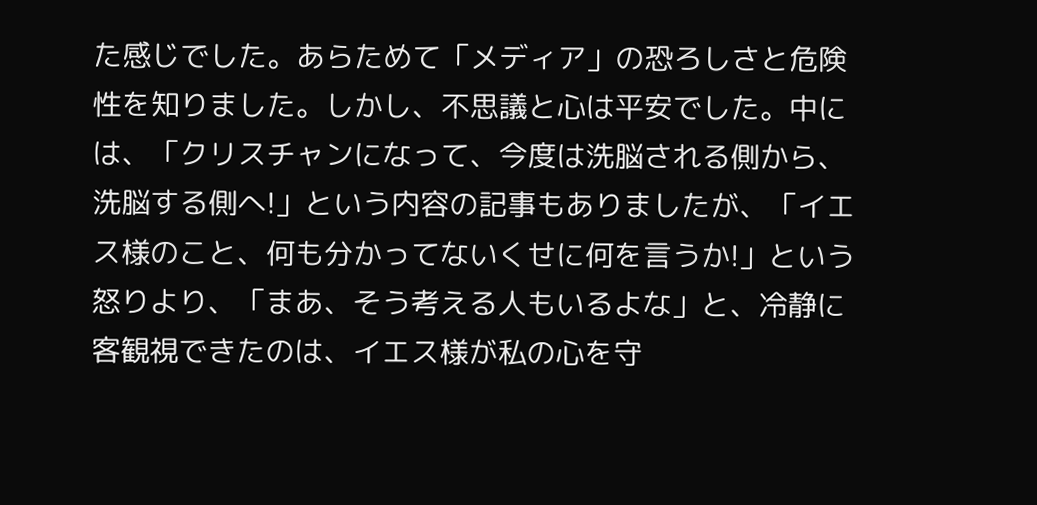た感じでした。あらためて「メディア」の恐ろしさと危険性を知りました。しかし、不思議と心は平安でした。中には、「クリスチャンになって、今度は洗脳される側から、洗脳する側へ!」という内容の記事もありましたが、「イエス様のこと、何も分かってないくせに何を言うか!」という怒りより、「まあ、そう考える人もいるよな」と、冷静に客観視できたのは、イエス様が私の心を守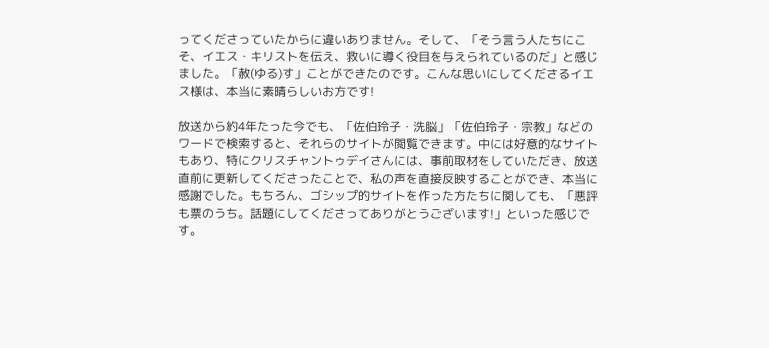ってくださっていたからに違いありません。そして、「そう言う人たちにこそ、イエス・キリストを伝え、救いに導く役目を与えられているのだ」と感じました。「赦(ゆる)す」ことができたのです。こんな思いにしてくださるイエス様は、本当に素晴らしいお方です!

放送から約4年たった今でも、「佐伯玲子・洗脳」「佐伯玲子・宗教」などのワードで検索すると、それらのサイトが閲覧できます。中には好意的なサイトもあり、特にクリスチャントゥデイさんには、事前取材をしていただき、放送直前に更新してくださったことで、私の声を直接反映することができ、本当に感謝でした。もちろん、ゴシップ的サイトを作った方たちに関しても、「悪評も票のうち。話題にしてくださってありがとうございます!」といった感じです。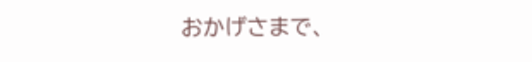おかげさまで、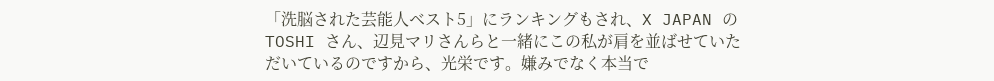「洗脳された芸能人ベスト5」にランキングもされ、X JAPAN の TOSHI さん、辺見マリさんらと一緒にこの私が肩を並ばせていただいているのですから、光栄です。嫌みでなく本当で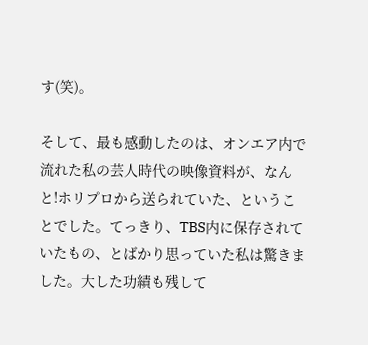す(笑)。

そして、最も感動したのは、オンエア内で流れた私の芸人時代の映像資料が、なんと!ホリプロから送られていた、ということでした。てっきり、TBS内に保存されていたもの、とばかり思っていた私は驚きました。大した功績も残して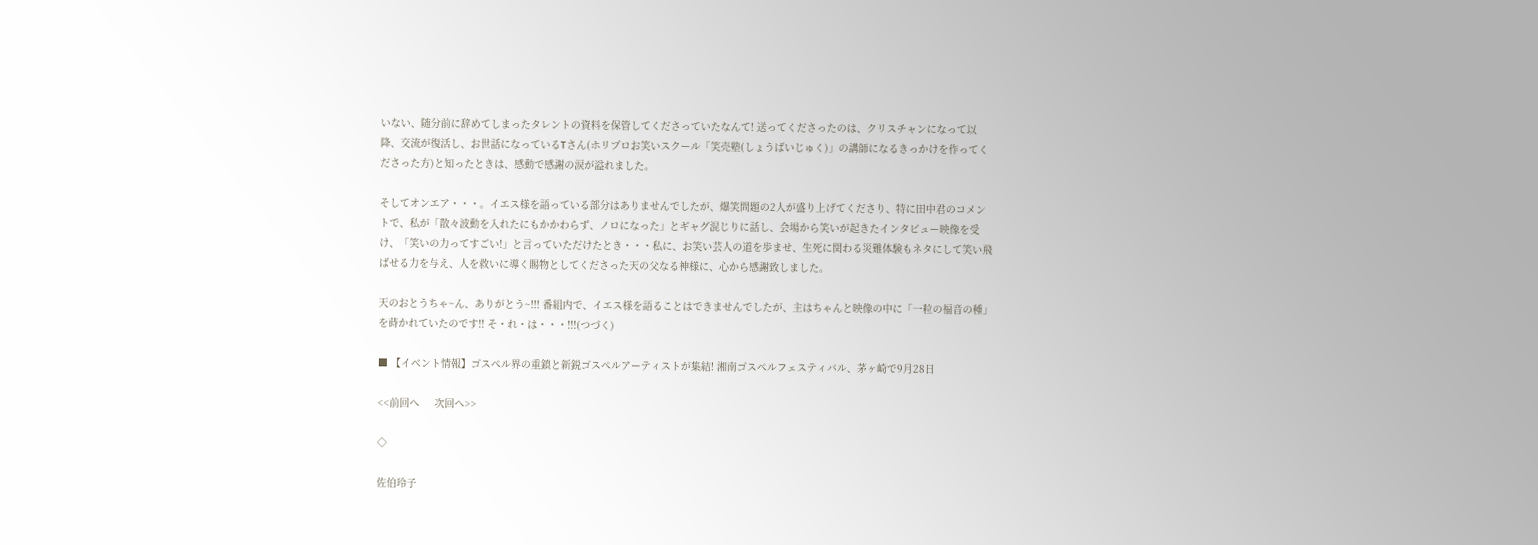いない、随分前に辞めてしまったタレントの資料を保管してくださっていたなんて! 送ってくださったのは、クリスチャンになって以降、交流が復活し、お世話になっているTさん(ホリプロお笑いスクール「笑売塾(しょうばいじゅく)」の講師になるきっかけを作ってくださった方)と知ったときは、感動で感謝の涙が溢れました。

そしてオンエア・・・。イエス様を語っている部分はありませんでしたが、爆笑問題の2人が盛り上げてくださり、特に田中君のコメントで、私が「散々波動を入れたにもかかわらず、ノロになった」とギャグ混じりに話し、会場から笑いが起きたインタビュー映像を受け、「笑いの力ってすごい!」と言っていただけたとき・・・私に、お笑い芸人の道を歩ませ、生死に関わる災難体験もネタにして笑い飛ばせる力を与え、人を救いに導く賜物としてくださった天の父なる神様に、心から感謝致しました。

天のおとうちゃ~ん、ありがとう~!!! 番組内で、イエス様を語ることはできませんでしたが、主はちゃんと映像の中に「一粒の福音の種」を蒔かれていたのです!! そ・れ・は・・・!!!(つづく)

■ 【イベント情報】ゴスペル界の重鎮と新鋭ゴスペルアーティストが集結! 湘南ゴスペルフェスティバル、茅ヶ崎で9月28日

<<前回へ     次回へ>>

◇

佐伯玲子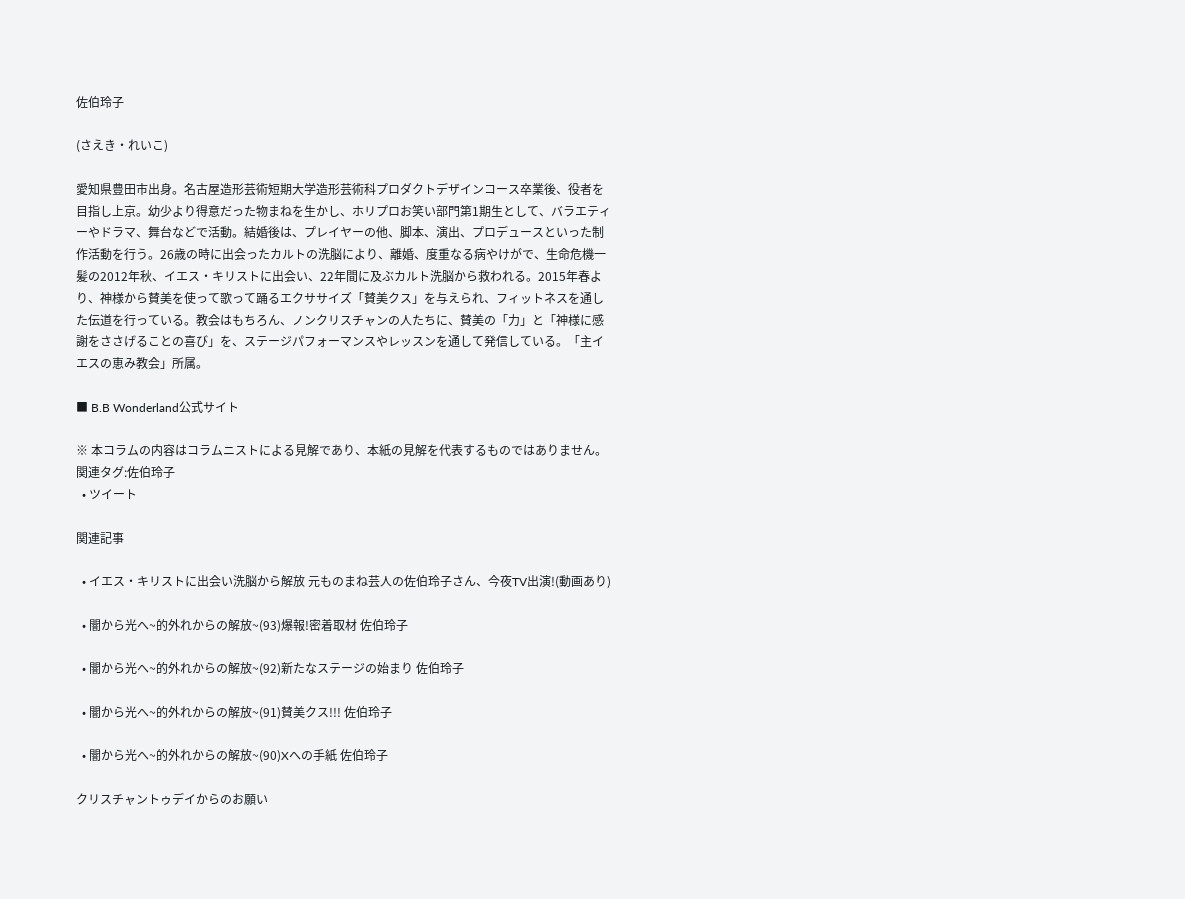佐伯玲子

(さえき・れいこ)

愛知県豊田市出身。名古屋造形芸術短期大学造形芸術科プロダクトデザインコース卒業後、役者を目指し上京。幼少より得意だった物まねを生かし、ホリプロお笑い部門第1期生として、バラエティーやドラマ、舞台などで活動。結婚後は、プレイヤーの他、脚本、演出、プロデュースといった制作活動を行う。26歳の時に出会ったカルトの洗脳により、離婚、度重なる病やけがで、生命危機一髪の2012年秋、イエス・キリストに出会い、22年間に及ぶカルト洗脳から救われる。2015年春より、神様から賛美を使って歌って踊るエクササイズ「賛美クス」を与えられ、フィットネスを通した伝道を行っている。教会はもちろん、ノンクリスチャンの人たちに、賛美の「力」と「神様に感謝をささげることの喜び」を、ステージパフォーマンスやレッスンを通して発信している。「主イエスの恵み教会」所属。

■ B.B Wonderland公式サイト

※ 本コラムの内容はコラムニストによる見解であり、本紙の見解を代表するものではありません。
関連タグ:佐伯玲子
  • ツイート

関連記事

  • イエス・キリストに出会い洗脳から解放 元ものまね芸人の佐伯玲子さん、今夜TV出演!(動画あり)

  • 闇から光へ~的外れからの解放~(93)爆報!密着取材 佐伯玲子

  • 闇から光へ~的外れからの解放~(92)新たなステージの始まり 佐伯玲子

  • 闇から光へ~的外れからの解放~(91)賛美クス!!! 佐伯玲子

  • 闇から光へ~的外れからの解放~(90)Xへの手紙 佐伯玲子

クリスチャントゥデイからのお願い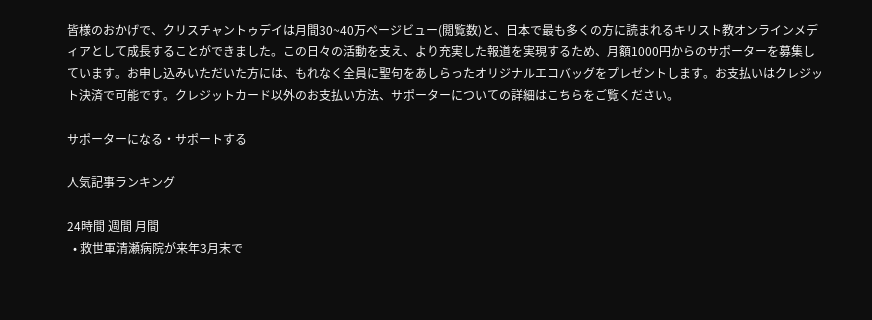皆様のおかげで、クリスチャントゥデイは月間30~40万ページビュー(閲覧数)と、日本で最も多くの方に読まれるキリスト教オンラインメディアとして成長することができました。この日々の活動を支え、より充実した報道を実現するため、月額1000円からのサポーターを募集しています。お申し込みいただいた方には、もれなく全員に聖句をあしらったオリジナルエコバッグをプレゼントします。お支払いはクレジット決済で可能です。クレジットカード以外のお支払い方法、サポーターについての詳細はこちらをご覧ください。

サポーターになる・サポートする

人気記事ランキング

24時間 週間 月間
  • 救世軍清瀬病院が来年3月末で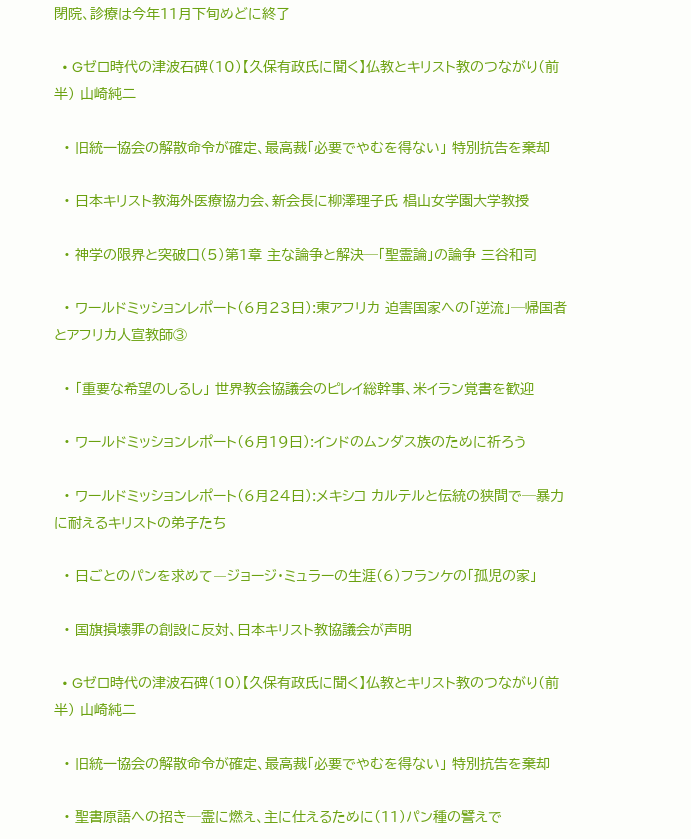閉院、診療は今年11月下旬めどに終了

  • Gゼロ時代の津波石碑(10)【久保有政氏に聞く】仏教とキリスト教のつながり(前半) 山崎純二

  • 旧統一協会の解散命令が確定、最高裁「必要でやむを得ない」 特別抗告を棄却

  • 日本キリスト教海外医療協力会、新会長に柳澤理子氏 椙山女学園大学教授

  • 神学の限界と突破口(5)第1章 主な論争と解決─「聖霊論」の論争 三谷和司

  • ワールドミッションレポート(6月23日):東アフリカ 迫害国家への「逆流」─帰国者とアフリカ人宣教師③

  • 「重要な希望のしるし」 世界教会協議会のピレイ総幹事、米イラン覚書を歓迎

  • ワールドミッションレポート(6月19日):インドのムンダス族のために祈ろう

  • ワールドミッションレポート(6月24日):メキシコ カルテルと伝統の狭間で─暴力に耐えるキリストの弟子たち

  • 日ごとのパンを求めて―ジョージ・ミュラーの生涯(6)フランケの「孤児の家」

  • 国旗損壊罪の創設に反対、日本キリスト教協議会が声明

  • Gゼロ時代の津波石碑(10)【久保有政氏に聞く】仏教とキリスト教のつながり(前半) 山崎純二

  • 旧統一協会の解散命令が確定、最高裁「必要でやむを得ない」 特別抗告を棄却

  • 聖書原語への招き─霊に燃え、主に仕えるために(11)パン種の譬えで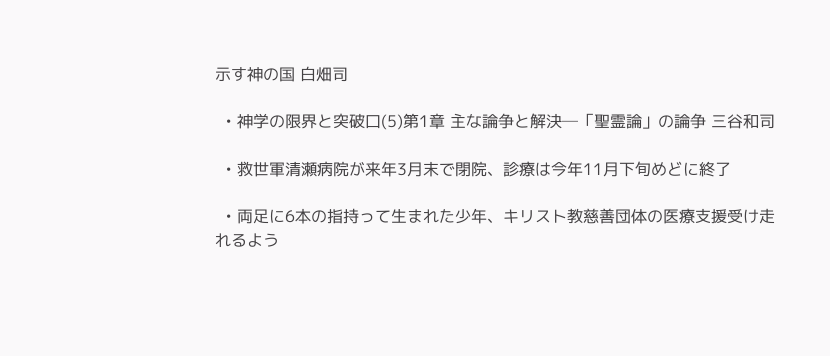示す神の国 白畑司

  • 神学の限界と突破口(5)第1章 主な論争と解決─「聖霊論」の論争 三谷和司

  • 救世軍清瀬病院が来年3月末で閉院、診療は今年11月下旬めどに終了

  • 両足に6本の指持って生まれた少年、キリスト教慈善団体の医療支援受け走れるよう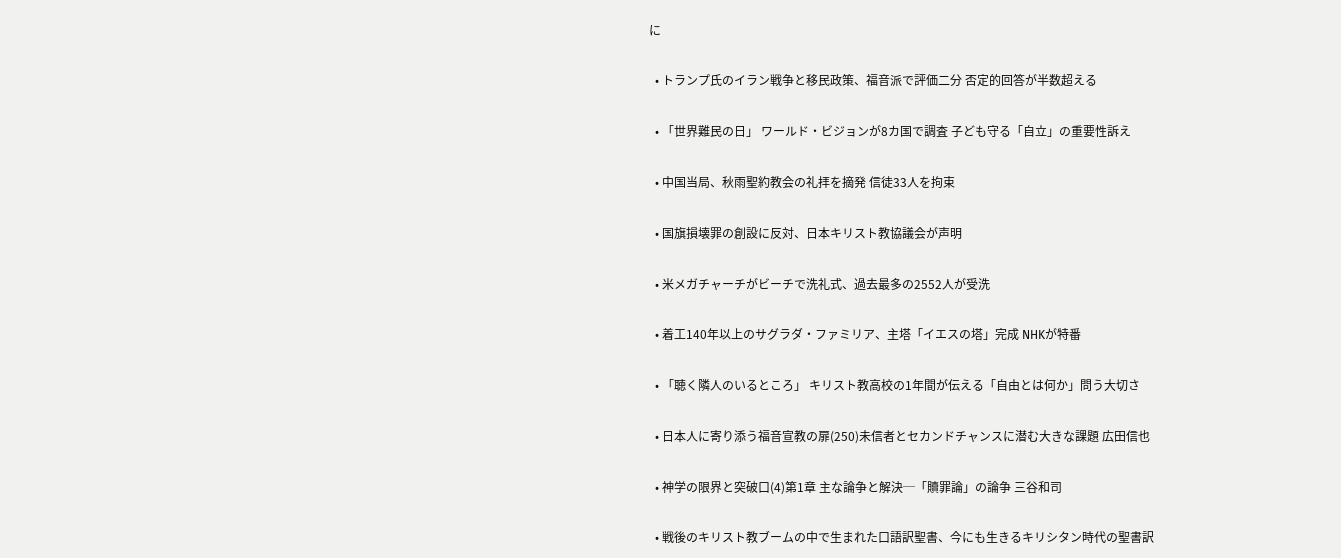に

  • トランプ氏のイラン戦争と移民政策、福音派で評価二分 否定的回答が半数超える

  • 「世界難民の日」 ワールド・ビジョンが8カ国で調査 子ども守る「自立」の重要性訴え

  • 中国当局、秋雨聖約教会の礼拝を摘発 信徒33人を拘束

  • 国旗損壊罪の創設に反対、日本キリスト教協議会が声明

  • 米メガチャーチがビーチで洗礼式、過去最多の2552人が受洗

  • 着工140年以上のサグラダ・ファミリア、主塔「イエスの塔」完成 NHKが特番

  • 「聴く隣人のいるところ」 キリスト教高校の1年間が伝える「自由とは何か」問う大切さ

  • 日本人に寄り添う福音宣教の扉(250)未信者とセカンドチャンスに潜む大きな課題 広田信也

  • 神学の限界と突破口(4)第1章 主な論争と解決─「贖罪論」の論争 三谷和司

  • 戦後のキリスト教ブームの中で生まれた口語訳聖書、今にも生きるキリシタン時代の聖書訳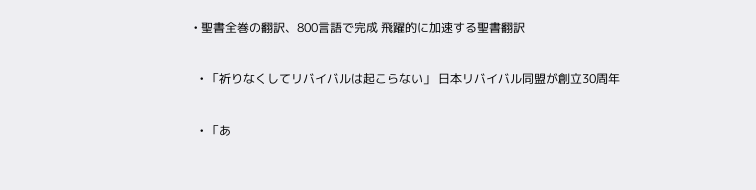• 聖書全巻の翻訳、800言語で完成 飛躍的に加速する聖書翻訳

  • 「祈りなくしてリバイバルは起こらない」 日本リバイバル同盟が創立30周年

  • 「あ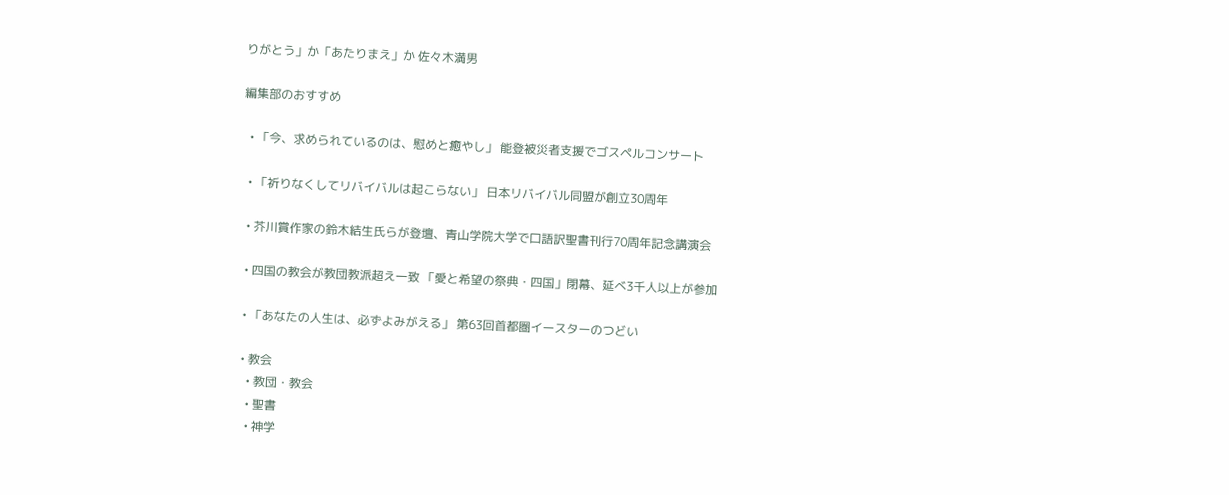りがとう」か「あたりまえ」か 佐々木満男

編集部のおすすめ

  • 「今、求められているのは、慰めと癒やし」 能登被災者支援でゴスペルコンサート

  • 「祈りなくしてリバイバルは起こらない」 日本リバイバル同盟が創立30周年

  • 芥川賞作家の鈴木結生氏らが登壇、青山学院大学で口語訳聖書刊行70周年記念講演会

  • 四国の教会が教団教派超え一致 「愛と希望の祭典・四国」閉幕、延べ3千人以上が参加

  • 「あなたの人生は、必ずよみがえる」 第63回首都圏イースターのつどい

  • 教会
    • 教団・教会
    • 聖書
    • 神学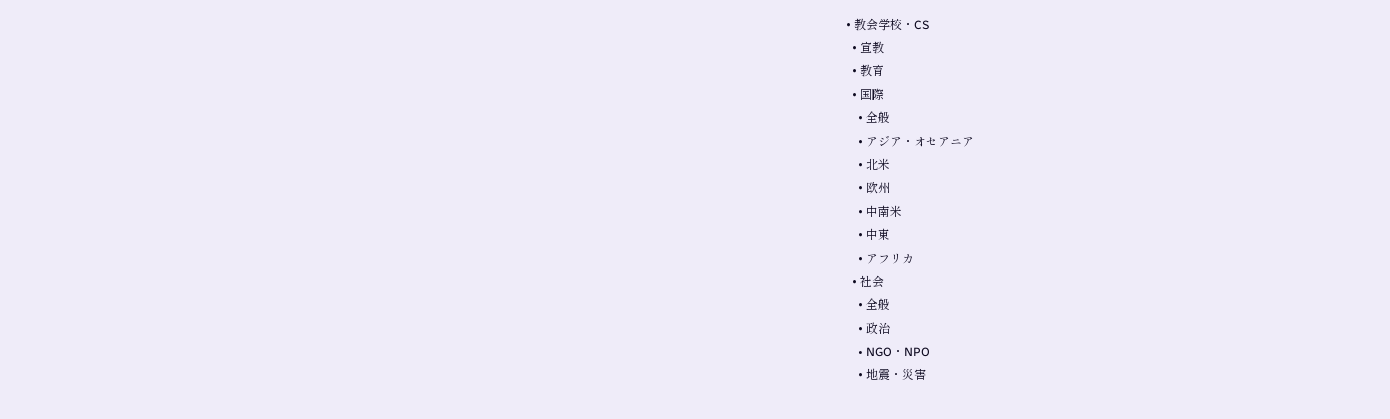• 教会学校・CS
  • 宣教
  • 教育
  • 国際
    • 全般
    • アジア・オセアニア
    • 北米
    • 欧州
    • 中南米
    • 中東
    • アフリカ
  • 社会
    • 全般
    • 政治
    • NGO・NPO
    • 地震・災害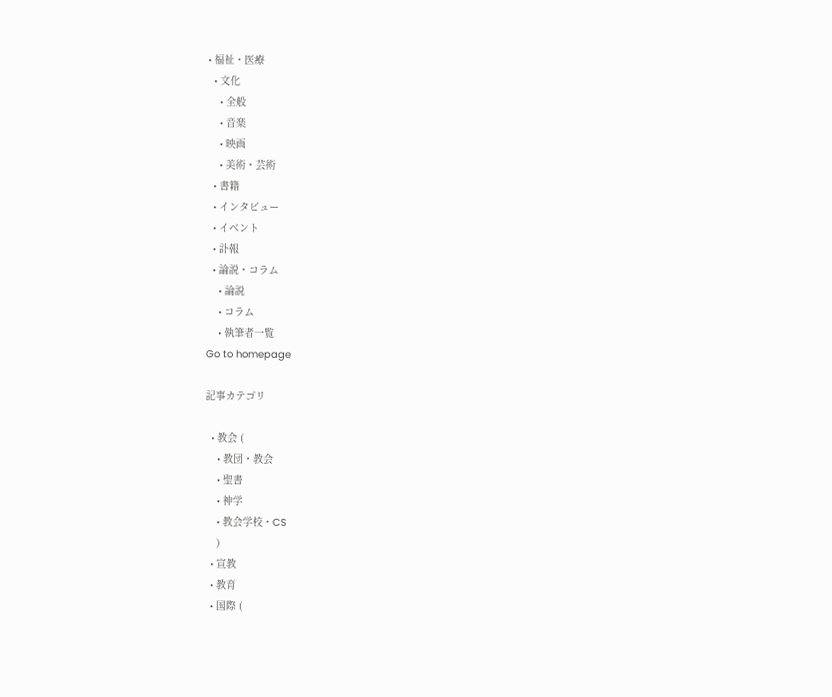• 福祉・医療
  • 文化
    • 全般
    • 音楽
    • 映画
    • 美術・芸術
  • 書籍
  • インタビュー
  • イベント
  • 訃報
  • 論説・コラム
    • 論説
    • コラム
    • 執筆者一覧
Go to homepage

記事カテゴリ

  • 教会 (
    • 教団・教会
    • 聖書
    • 神学
    • 教会学校・CS
    )
  • 宣教
  • 教育
  • 国際 (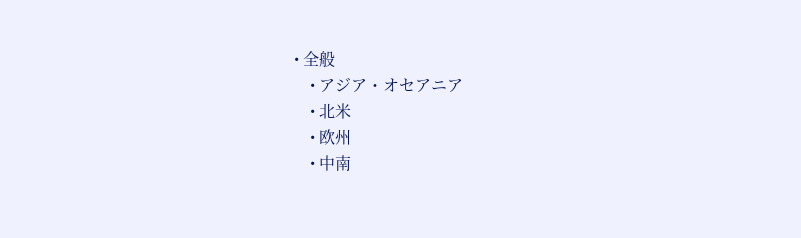• 全般
    • アジア・オセアニア
    • 北米
    • 欧州
    • 中南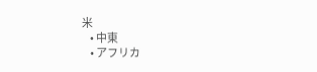米
    • 中東
    • アフリカ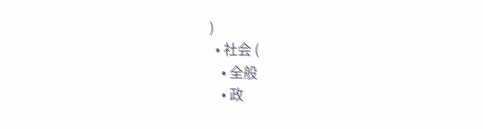)
  • 社会 (
    • 全般
    • 政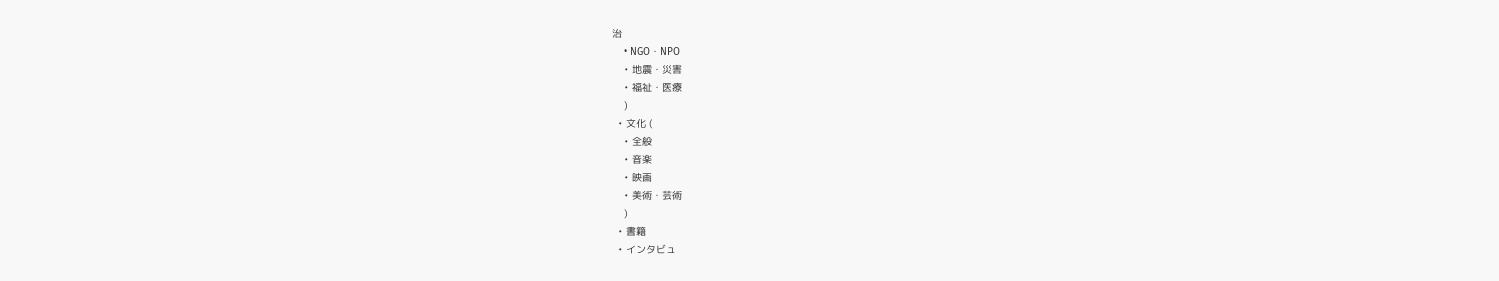治
    • NGO・NPO
    • 地震・災害
    • 福祉・医療
    )
  • 文化 (
    • 全般
    • 音楽
    • 映画
    • 美術・芸術
    )
  • 書籍
  • インタビュ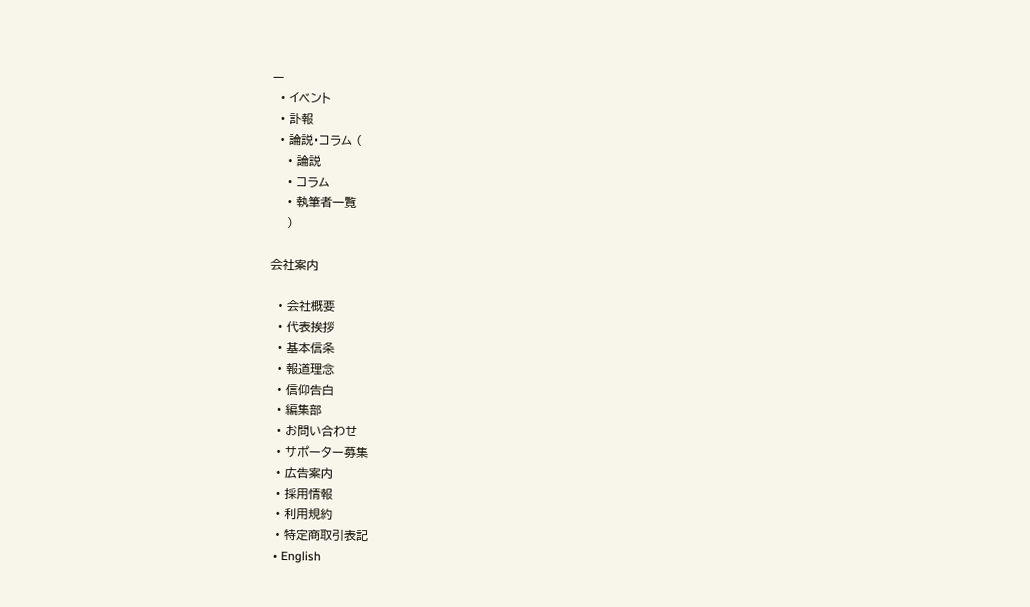ー
  • イベント
  • 訃報
  • 論説・コラム (
    • 論説
    • コラム
    • 執筆者一覧
    )

会社案内

  • 会社概要
  • 代表挨拶
  • 基本信条
  • 報道理念
  • 信仰告白
  • 編集部
  • お問い合わせ
  • サポーター募集
  • 広告案内
  • 採用情報
  • 利用規約
  • 特定商取引表記
  • English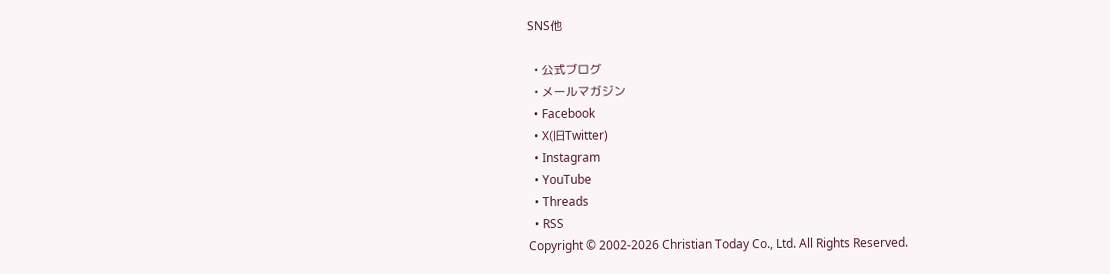SNS他

  • 公式ブログ
  • メールマガジン
  • Facebook
  • X(旧Twitter)
  • Instagram
  • YouTube
  • Threads
  • RSS
Copyright © 2002-2026 Christian Today Co., Ltd. All Rights Reserved.